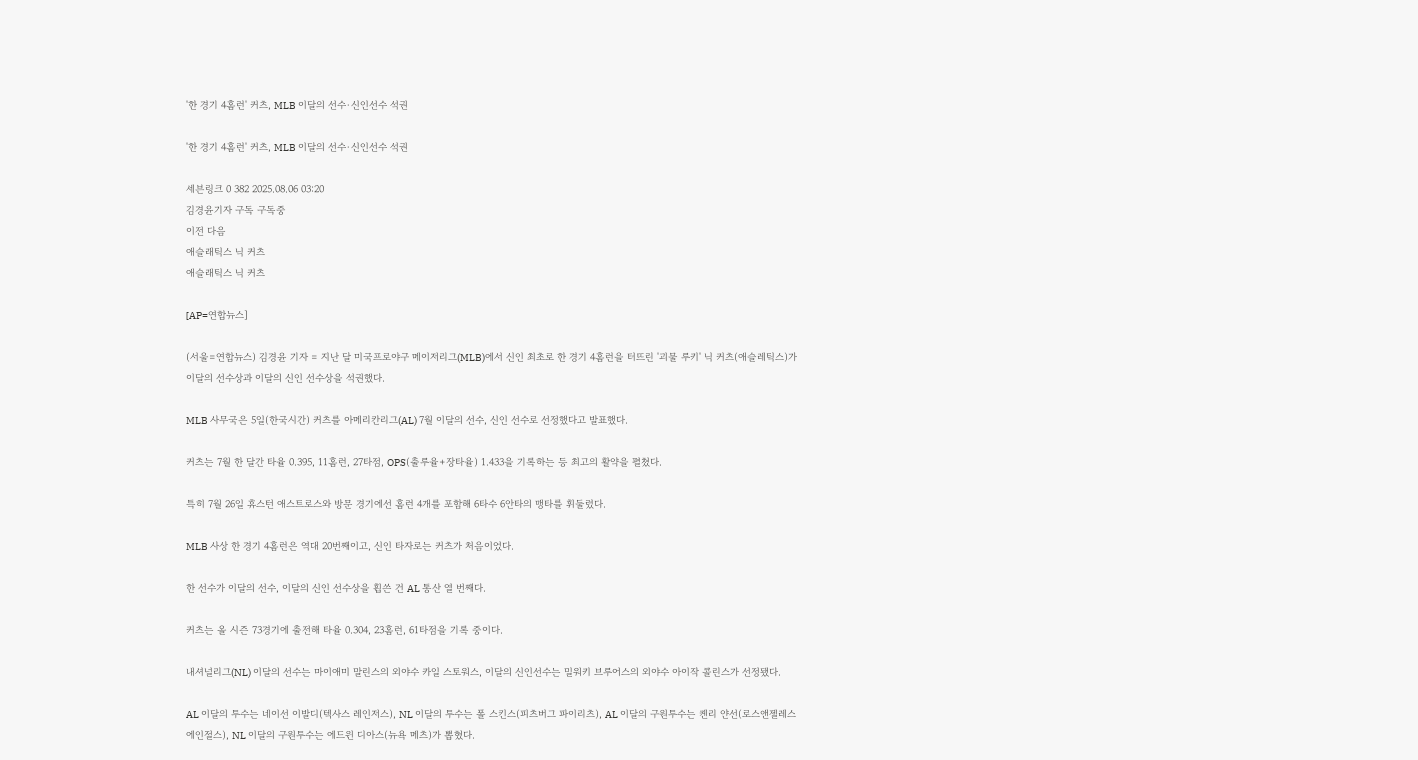'한 경기 4홈런' 커츠, MLB 이달의 선수·신인선수 석권

'한 경기 4홈런' 커츠, MLB 이달의 선수·신인선수 석권

세븐링크 0 382 2025.08.06 03:20
김경윤기자 구독 구독중
이전 다음
애슬래틱스 닉 커츠
애슬래틱스 닉 커츠

[AP=연합뉴스]

(서울=연합뉴스) 김경윤 기자 = 지난 달 미국프로야구 메이저리그(MLB)에서 신인 최초로 한 경기 4홈런을 터뜨린 '괴물 루키' 닉 커츠(애슬레틱스)가 이달의 선수상과 이달의 신인 선수상을 석권했다.

MLB 사무국은 5일(한국시간) 커츠를 아메리칸리그(AL) 7월 이달의 선수, 신인 선수로 선정했다고 발표했다.

커츠는 7월 한 달간 타율 0.395, 11홈런, 27타점, OPS(출루율+장타율) 1.433을 기록하는 등 최고의 활약을 펼쳤다.

특히 7월 26일 휴스턴 애스트로스와 방문 경기에선 홈런 4개를 포함해 6타수 6안타의 맹타를 휘둘렀다.

MLB 사상 한 경기 4홈런은 역대 20번째이고, 신인 타자로는 커츠가 처음이었다.

한 선수가 이달의 선수, 이달의 신인 선수상을 휩쓴 건 AL 통산 열 번째다.

커츠는 올 시즌 73경기에 출전해 타율 0.304, 23홈런, 61타점을 기록 중이다.

내셔널리그(NL) 이달의 선수는 마이애미 말린스의 외야수 카일 스토워스, 이달의 신인선수는 밀워키 브루어스의 외야수 아이작 콜린스가 선정됐다.

AL 이달의 투수는 네이선 이발디(텍사스 레인저스), NL 이달의 투수는 폴 스킨스(피츠버그 파이리츠), AL 이달의 구원투수는 켄리 얀선(로스앤젤레스 에인절스), NL 이달의 구원투수는 에드윈 디아스(뉴욕 메츠)가 뽑혔다.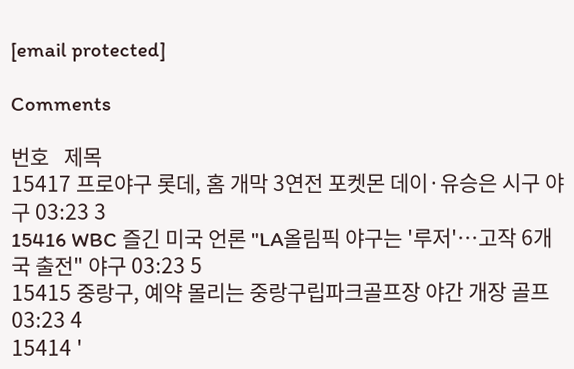[email protected]

Comments

번호   제목
15417 프로야구 롯데, 홈 개막 3연전 포켓몬 데이·유승은 시구 야구 03:23 3
15416 WBC 즐긴 미국 언론 "LA올림픽 야구는 '루저'…고작 6개국 출전" 야구 03:23 5
15415 중랑구, 예약 몰리는 중랑구립파크골프장 야간 개장 골프 03:23 4
15414 '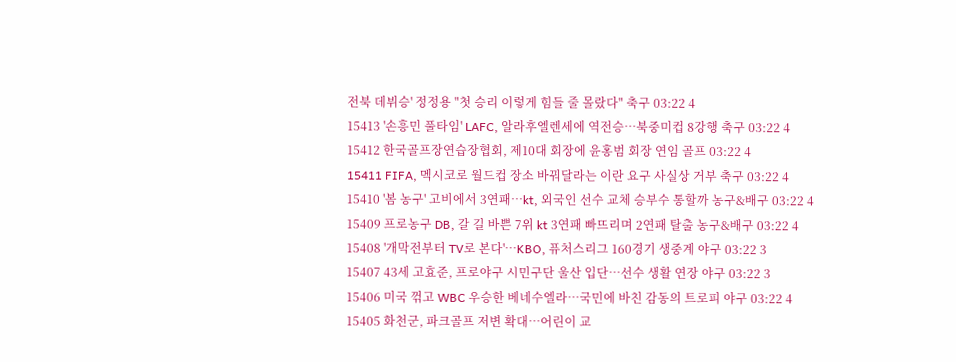전북 데뷔승' 정정용 "첫 승리 이렇게 힘들 줄 몰랐다" 축구 03:22 4
15413 '손흥민 풀타임' LAFC, 알라후엘렌세에 역전승…북중미컵 8강행 축구 03:22 4
15412 한국골프장연습장협회, 제10대 회장에 윤홍범 회장 연임 골프 03:22 4
15411 FIFA, 멕시코로 월드컵 장소 바꿔달라는 이란 요구 사실상 거부 축구 03:22 4
15410 '봄 농구' 고비에서 3연패…kt, 외국인 선수 교체 승부수 통할까 농구&배구 03:22 4
15409 프로농구 DB, 갈 길 바쁜 7위 kt 3연패 빠뜨리며 2연패 탈출 농구&배구 03:22 4
15408 '개막전부터 TV로 본다'…KBO, 퓨처스리그 160경기 생중계 야구 03:22 3
15407 43세 고효준, 프로야구 시민구단 울산 입단…선수 생활 연장 야구 03:22 3
15406 미국 꺾고 WBC 우승한 베네수엘라…국민에 바친 감동의 트로피 야구 03:22 4
15405 화천군, 파크골프 저변 확대…어린이 교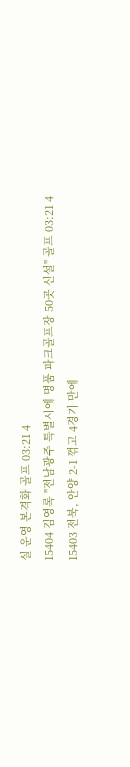실 운영 본격화 골프 03:21 4
15404 김영록 "전남광주 특별시에 명품 파크골프장 50곳 신설" 골프 03:21 4
15403 전북, 안양 2-1 꺾고 4경기 만에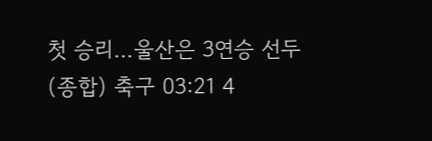첫 승리…울산은 3연승 선두(종합) 축구 03:21 4